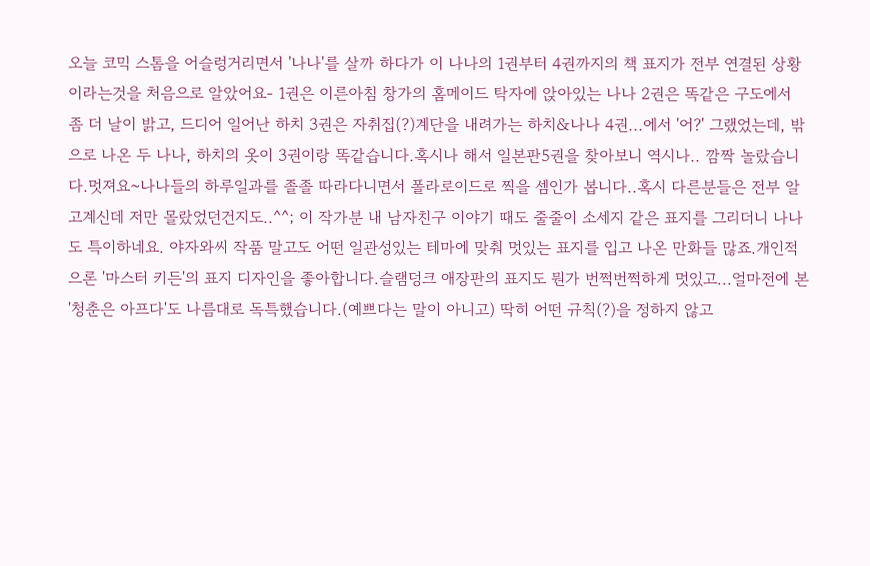오늘 코믹 스톰을 어슬렁거리면서 '나나'를 살까 하다가 이 나나의 1권부터 4권까지의 책 표지가 전부 연결된 상황이라는것을 처음으로 알았어요- 1권은 이른아침 창가의 홈메이드 탁자에 앉아있는 나나 2권은 똑같은 구도에서 좀 더 날이 밝고, 드디어 일어난 하치 3권은 자취집(?)계단을 내려가는 하치&나나 4권...에서 '어?' 그랬었는데, 밖으로 나온 두 나나, 하치의 옷이 3권이랑 똑같습니다.혹시나 해서 일본판5권을 찾아보니 역시나.. 깜짝 놀랐습니다.멋져요~나나들의 하루일과를 졸졸 따라다니면서 폴라로이드로 찍을 셈인가 봅니다..혹시 다른분들은 전부 알고계신데 저만 몰랐었던건지도..^^; 이 작가분 내 남자친구 이야기 때도 줄줄이 소세지 같은 표지를 그리더니 나나도 특이하네요. 야자와씨 작품 말고도 어떤 일관성있는 테마에 맞춰 멋있는 표지를 입고 나온 만화들 많죠.개인적으론 '마스터 키든'의 표지 디자인을 좋아합니다.슬램덩크 애장판의 표지도 뭔가 번쩍번쩍하게 멋있고...얼마전에 본 '청춘은 아프다'도 나름대로 독특했습니다.(예쁘다는 말이 아니고) 딱히 어떤 규칙(?)을 정하지 않고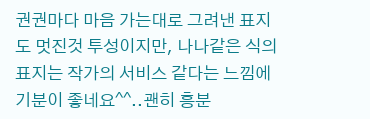권권마다 마음 가는대로 그려낸 표지도 멋진것 투성이지만, 나나같은 식의 표지는 작가의 서비스 같다는 느낌에 기분이 좋네요^^..괜히 흥분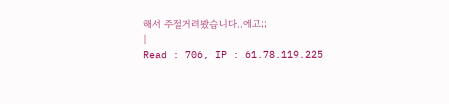해서 주절거려봤습니다..에고;;
|
Read : 706, IP : 61.78.119.225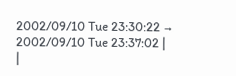2002/09/10 Tue 23:30:22 → 2002/09/10 Tue 23:37:02 |
|